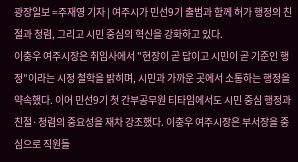광장일보 =주재영 기자 | 여주시가 민선9기 출범과 함께 허가 행정의 친절과 청렴, 그리고 시민 중심의 혁신을 강화하고 있다.
이충우 여주시장은 취임사에서 "현장이 곧 답이고 시민이 곧 기준인 행정"이라는 시정 철학을 밝히며, 시민과 가까운 곳에서 소통하는 행정을 약속했다. 이어 민선9기 첫 간부공무원 티타임에서도 시민 중심 행정과 친절·청렴의 중요성을 재차 강조했다. 이충우 여주시장은 부서장을 중심으로 직원들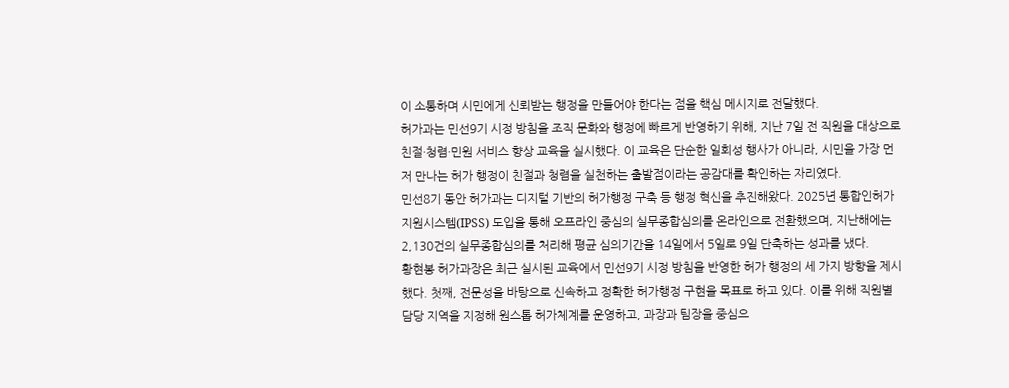이 소통하며 시민에게 신뢰받는 행정을 만들어야 한다는 점을 핵심 메시지로 전달했다.
허가과는 민선9기 시정 방침을 조직 문화와 행정에 빠르게 반영하기 위해, 지난 7일 전 직원을 대상으로 친절·청렴·민원 서비스 향상 교육을 실시했다. 이 교육은 단순한 일회성 행사가 아니라, 시민을 가장 먼저 만나는 허가 행정이 친절과 청렴을 실천하는 출발점이라는 공감대를 확인하는 자리였다.
민선8기 동안 허가과는 디지털 기반의 허가행정 구축 등 행정 혁신을 추진해왔다. 2025년 통합인허가지원시스템(IPSS) 도입을 통해 오프라인 중심의 실무종합심의를 온라인으로 전환했으며, 지난해에는 2,130건의 실무종합심의를 처리해 평균 심의기간을 14일에서 5일로 9일 단축하는 성과를 냈다.
황현봉 허가과장은 최근 실시된 교육에서 민선9기 시정 방침을 반영한 허가 행정의 세 가지 방향을 제시했다. 첫째, 전문성을 바탕으로 신속하고 정확한 허가행정 구현을 목표로 하고 있다. 이를 위해 직원별 담당 지역을 지정해 원스톱 허가체계를 운영하고, 과장과 팀장을 중심으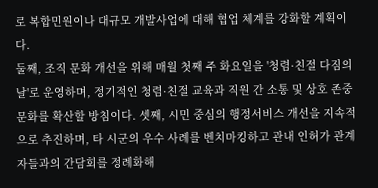로 복합민원이나 대규모 개발사업에 대해 협업 체계를 강화할 계획이다.
둘째, 조직 문화 개선을 위해 매월 첫째 주 화요일을 '청렴·친절 다짐의 날'로 운영하며, 정기적인 청렴·친절 교육과 직원 간 소통 및 상호 존중 문화를 확산할 방침이다. 셋째, 시민 중심의 행정서비스 개선을 지속적으로 추진하며, 타 시군의 우수 사례를 벤치마킹하고 관내 인허가 관계자들과의 간담회를 정례화해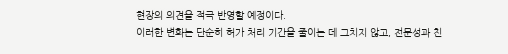현장의 의견을 적극 반영할 예정이다.
이러한 변화는 단순히 허가 처리 기간을 줄이는 데 그치지 않고, 전문성과 친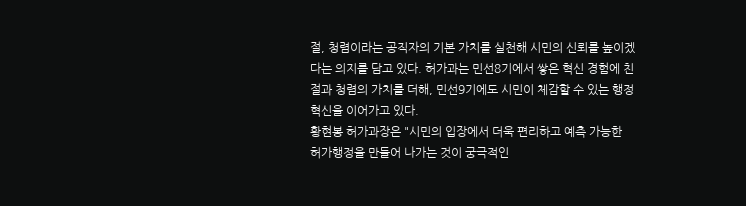절, 청렴이라는 공직자의 기본 가치를 실천해 시민의 신뢰를 높이겠다는 의지를 담고 있다. 허가과는 민선8기에서 쌓은 혁신 경험에 친절과 청렴의 가치를 더해, 민선9기에도 시민이 체감할 수 있는 행정 혁신을 이어가고 있다.
황현봉 허가과장은 "시민의 입장에서 더욱 편리하고 예측 가능한 허가행정을 만들어 나가는 것이 궁극적인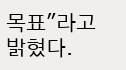목표"라고 밝혔다.